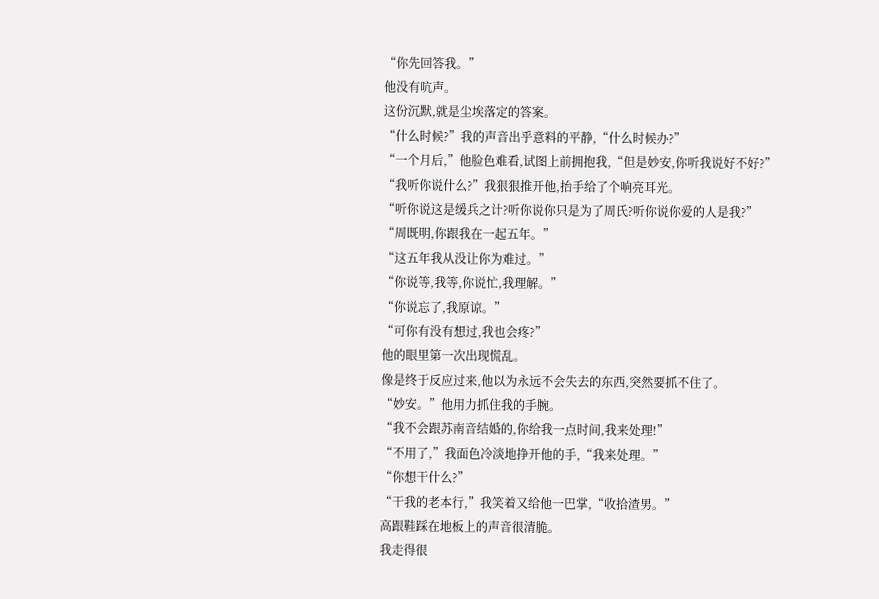“你先回答我。”
他没有吭声。
这份沉默,就是尘埃落定的答案。
“什么时候?”我的声音出乎意料的平静,“什么时候办?”
“一个月后,”他脸色难看,试图上前拥抱我,“但是妙安,你听我说好不好?”
“我听你说什么?”我狠狠推开他,抬手给了个响亮耳光。
“听你说这是缓兵之计?听你说你只是为了周氏?听你说你爱的人是我?”
“周既明,你跟我在一起五年。”
“这五年我从没让你为难过。”
“你说等,我等,你说忙,我理解。”
“你说忘了,我原谅。”
“可你有没有想过,我也会疼?”
他的眼里第一次出现慌乱。
像是终于反应过来,他以为永远不会失去的东西,突然要抓不住了。
“妙安。”他用力抓住我的手腕。
“我不会跟苏南音结婚的,你给我一点时间,我来处理!”
“不用了,”我面色冷淡地挣开他的手,“我来处理。”
“你想干什么?”
“干我的老本行,”我笑着又给他一巴掌,“收拾渣男。”
高跟鞋踩在地板上的声音很清脆。
我走得很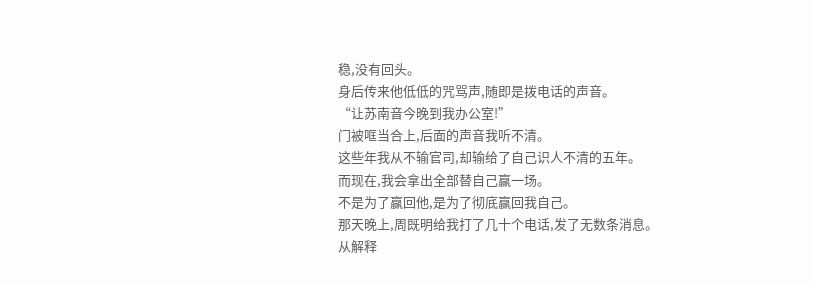稳,没有回头。
身后传来他低低的咒骂声,随即是拨电话的声音。
“让苏南音今晚到我办公室!”
门被哐当合上,后面的声音我听不清。
这些年我从不输官司,却输给了自己识人不清的五年。
而现在,我会拿出全部替自己赢一场。
不是为了赢回他,是为了彻底赢回我自己。
那天晚上,周既明给我打了几十个电话,发了无数条消息。
从解释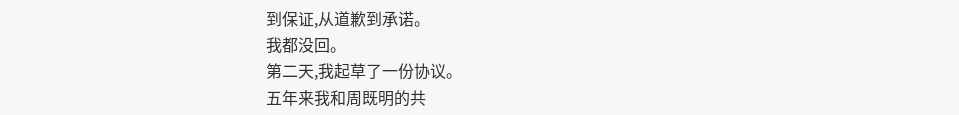到保证,从道歉到承诺。
我都没回。
第二天,我起草了一份协议。
五年来我和周既明的共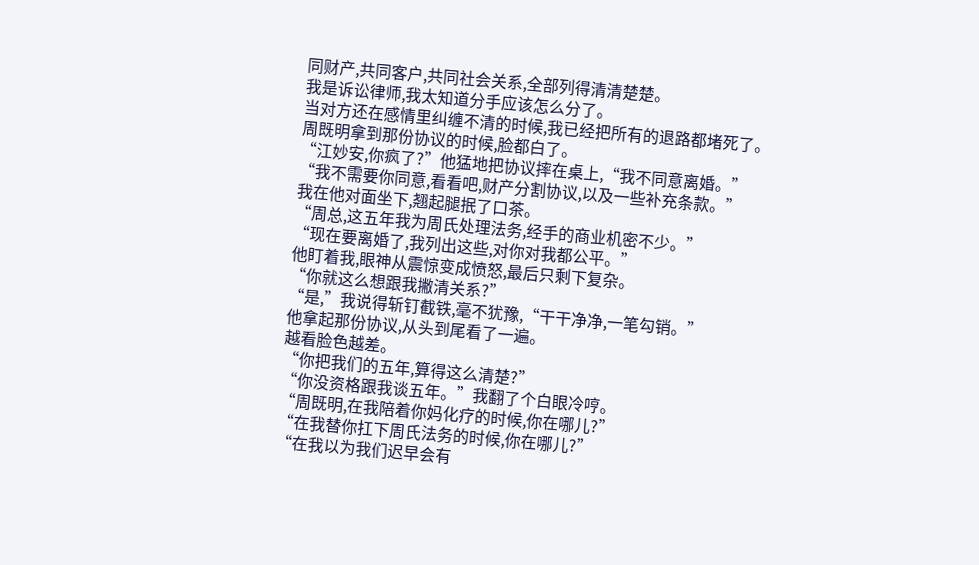同财产,共同客户,共同社会关系,全部列得清清楚楚。
我是诉讼律师,我太知道分手应该怎么分了。
当对方还在感情里纠缠不清的时候,我已经把所有的退路都堵死了。
周既明拿到那份协议的时候,脸都白了。
“江妙安,你疯了?”他猛地把协议摔在桌上,“我不同意离婚。”
“我不需要你同意,看看吧,财产分割协议,以及一些补充条款。”
我在他对面坐下,翘起腿抿了口茶。
“周总,这五年我为周氏处理法务,经手的商业机密不少。”
“现在要离婚了,我列出这些,对你对我都公平。”
他盯着我,眼神从震惊变成愤怒,最后只剩下复杂。
“你就这么想跟我撇清关系?”
“是,”我说得斩钉截铁,毫不犹豫,“干干净净,一笔勾销。”
他拿起那份协议,从头到尾看了一遍。
越看脸色越差。
“你把我们的五年,算得这么清楚?”
“你没资格跟我谈五年。”我翻了个白眼冷哼。
“周既明,在我陪着你妈化疗的时候,你在哪儿?”
“在我替你扛下周氏法务的时候,你在哪儿?”
“在我以为我们迟早会有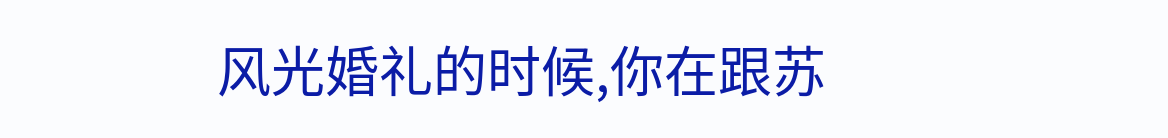风光婚礼的时候,你在跟苏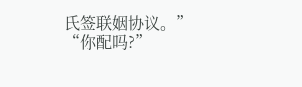氏签联姻协议。”
“你配吗?”